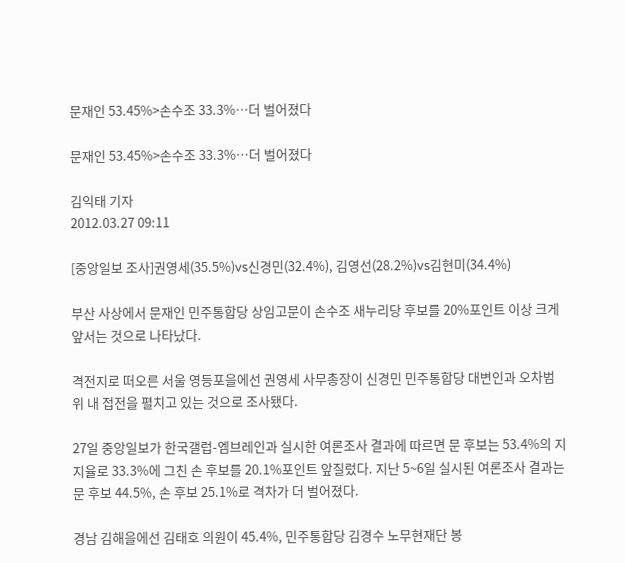문재인 53.45%>손수조 33.3%…더 벌어졌다

문재인 53.45%>손수조 33.3%…더 벌어졌다

김익태 기자
2012.03.27 09:11

[중앙일보 조사]권영세(35.5%)vs신경민(32.4%), 김영선(28.2%)vs김현미(34.4%)

부산 사상에서 문재인 민주통합당 상임고문이 손수조 새누리당 후보를 20%포인트 이상 크게 앞서는 것으로 나타났다.

격전지로 떠오른 서울 영등포을에선 권영세 사무총장이 신경민 민주통합당 대변인과 오차범위 내 접전을 펼치고 있는 것으로 조사됐다.

27일 중앙일보가 한국갤럽-엠브레인과 실시한 여론조사 결과에 따르면 문 후보는 53.4%의 지지율로 33.3%에 그친 손 후보를 20.1%포인트 앞질렀다. 지난 5~6일 실시된 여론조사 결과는 문 후보 44.5%, 손 후보 25.1%로 격차가 더 벌어졌다.

경남 김해을에선 김태호 의원이 45.4%, 민주통합당 김경수 노무현재단 봉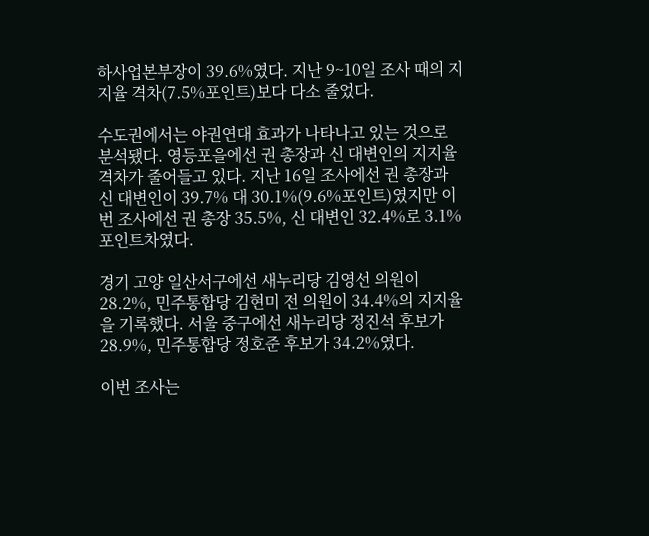하사업본부장이 39.6%였다. 지난 9~10일 조사 때의 지지율 격차(7.5%포인트)보다 다소 줄었다.

수도권에서는 야권연대 효과가 나타나고 있는 것으로 분석됐다. 영등포을에선 권 총장과 신 대변인의 지지율 격차가 줄어들고 있다. 지난 16일 조사에선 권 총장과 신 대변인이 39.7% 대 30.1%(9.6%포인트)였지만 이번 조사에선 권 총장 35.5%, 신 대변인 32.4%로 3.1%포인트차였다.

경기 고양 일산서구에선 새누리당 김영선 의원이 28.2%, 민주통합당 김현미 전 의원이 34.4%의 지지율을 기록했다. 서울 중구에선 새누리당 정진석 후보가 28.9%, 민주통합당 정호준 후보가 34.2%였다.

이번 조사는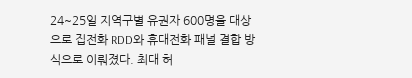24~25일 지역구별 유권자 600명을 대상으로 집전화 RDD와 휴대전화 패널 결합 방식으로 이뤄졌다. 최대 허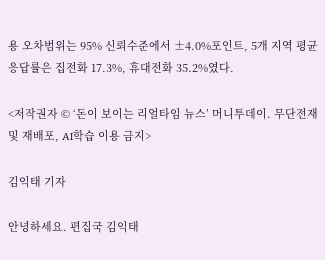용 오차범위는 95% 신뢰수준에서 ±4.0%포인트, 5개 지역 평균 응답률은 집전화 17.3%, 휴대전화 35.2%였다.

<저작권자 © ‘돈이 보이는 리얼타임 뉴스’ 머니투데이. 무단전재 및 재배포, AI학습 이용 금지>

김익태 기자

안녕하세요. 편집국 김익태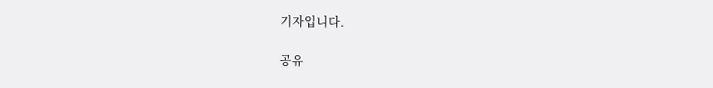기자입니다.

공유